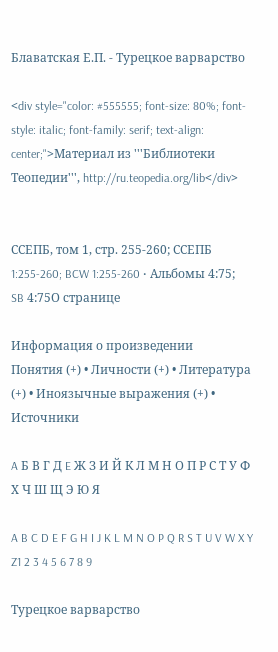Блаватская Е.П. - Турецкое варварство

<div style="color: #555555; font-size: 80%; font-style: italic; font-family: serif; text-align: center;">Материал из '''Библиотеки Теопедии''', http://ru.teopedia.org/lib</div>


ССЕПБ, том 1, стр. 255-260; ССЕПБ 1:255-260; BCW 1:255-260 • Альбомы 4:75; SB 4:75О странице

Информация о произведении
Понятия (+) • Личности (+) • Литература (+) • Иноязычные выражения (+) • Источники

A Б В Г Д E Ж З И Й К Л М Н О П Р С Т У Ф Х Ч Ш Щ Э Ю Я

A B C D E F G H I J K L M N O P Q R S T U V W X Y Z1 2 3 4 5 6 7 8 9

Турецкое варварство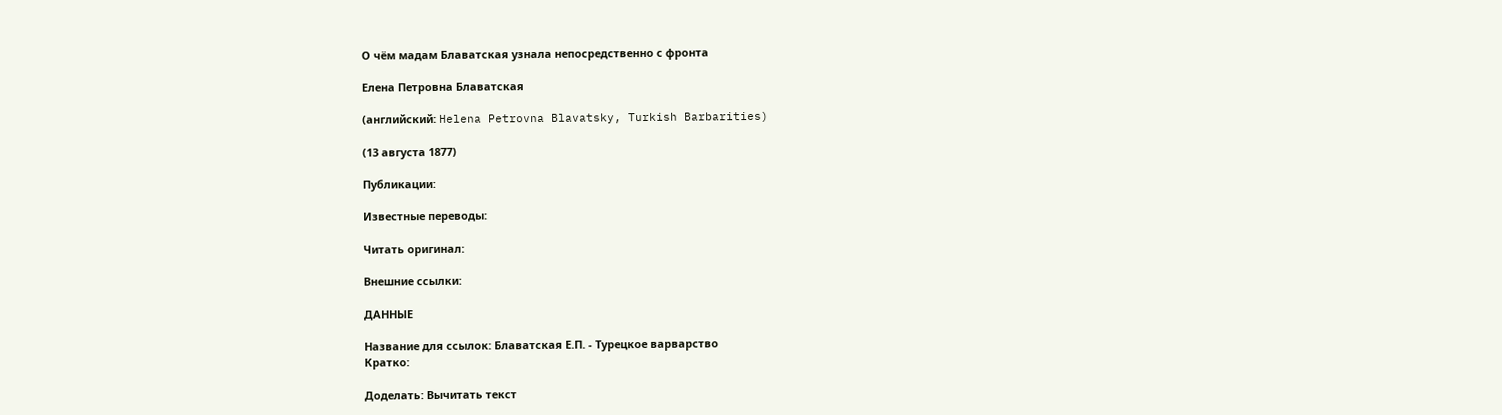О чём мадам Блаватская узнала непосредственно с фронта

Елена Петровна Блаватская

(английский: Helena Petrovna Blavatsky, Turkish Barbarities)

(13 августа 1877)

Публикации:

Известные переводы:

Читать оригинал:

Внешние ссылки:

ДАННЫЕ

Название для ссылок: Блаватская Е.П. - Турецкое варварство
Кратко:

Доделать: Вычитать текст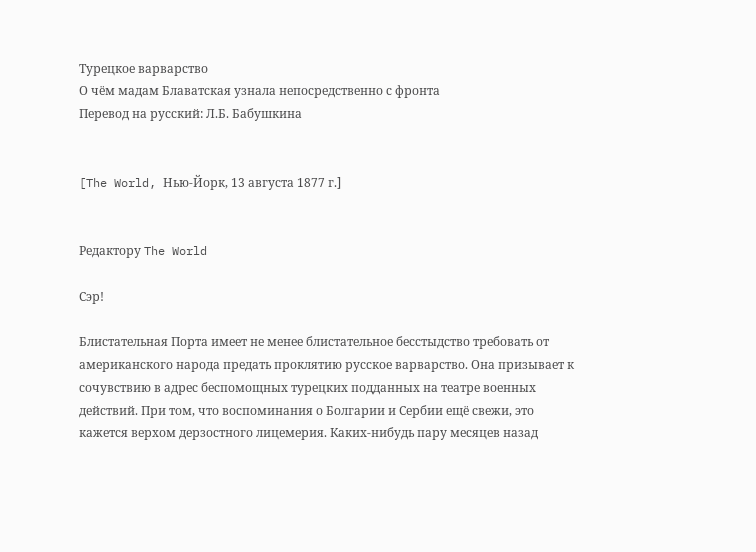Турецкое варварство
О чём мадам Блаватская узнала непосредственно с фронта
Перевод на русский: Л.Б. Бабушкина


[The World, Нью-Йорк, 13 августа 1877 г.]


Редактору The World

Сэр!

Блистательная Порта имеет не менее блистательное бесстыдство требовать от американского народа предать проклятию русское варварство. Она призывает к сочувствию в адрес беспомощных турецких подданных на театре военных действий. При том, что воспоминания о Болгарии и Сербии ещё свежи, это кажется верхом дерзостного лицемерия. Каких-нибудь пару месяцев назад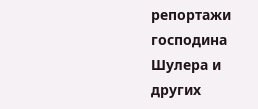репортажи господина Шулера и других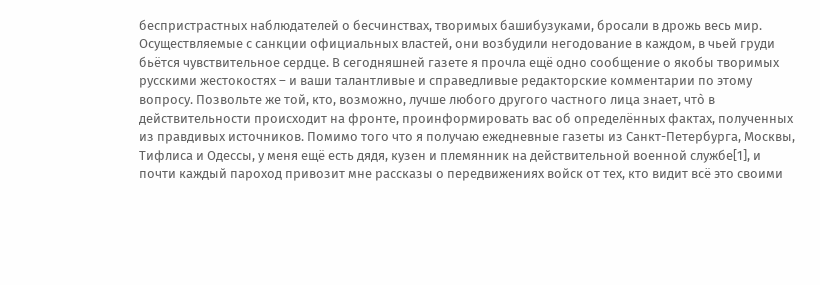беспристрастных наблюдателей о бесчинствах, творимых башибузуками, бросали в дрожь весь мир. Осуществляемые с санкции официальных властей, они возбудили негодование в каждом, в чьей груди бьётся чувствительное сердце. В сегодняшней газете я прочла ещё одно сообщение о якобы творимых русскими жестокостях – и ваши талантливые и справедливые редакторские комментарии по этому вопросу. Позвольте же той, кто, возможно, лучше любого другого частного лица знает, что̀ в действительности происходит на фронте, проинформировать вас об определённых фактах, полученных из правдивых источников. Помимо того что я получаю ежедневные газеты из Санкт-Петербурга, Москвы, Тифлиса и Одессы, у меня ещё есть дядя, кузен и племянник на действительной военной службе[1], и почти каждый пароход привозит мне рассказы о передвижениях войск от тех, кто видит всё это своими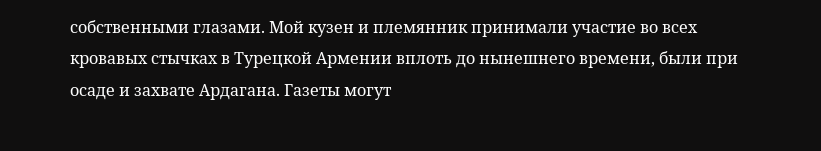собственными глазами. Мой кузен и племянник принимали участие во всех кровавых стычках в Турецкой Армении вплоть до нынешнего времени, были при осаде и захвате Ардагана. Газеты могут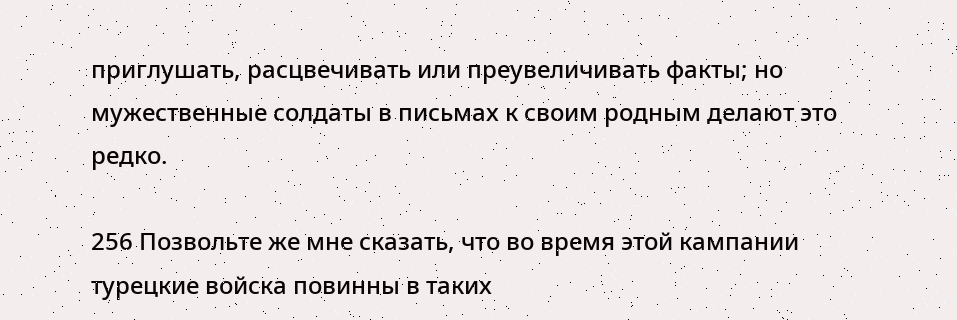приглушать, расцвечивать или преувеличивать факты; но мужественные солдаты в письмах к своим родным делают это редко.

256 Позвольте же мне сказать, что во время этой кампании турецкие войска повинны в таких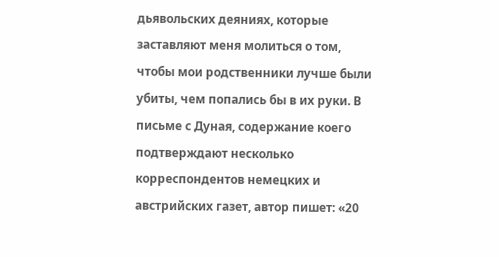дьявольских деяниях, которые заставляют меня молиться о том, чтобы мои родственники лучше были убиты, чем попались бы в их руки. В письме с Дуная, содержание коего подтверждают несколько корреспондентов немецких и австрийских газет, автор пишет: «20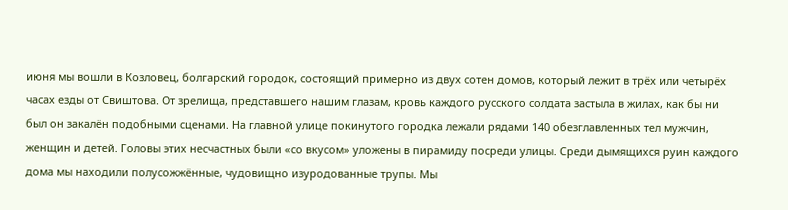июня мы вошли в Козловец, болгарский городок, состоящий примерно из двух сотен домов, который лежит в трёх или четырёх часах езды от Свиштова. От зрелища, представшего нашим глазам, кровь каждого русского солдата застыла в жилах, как бы ни был он закалён подобными сценами. На главной улице покинутого городка лежали рядами 140 обезглавленных тел мужчин, женщин и детей. Головы этих несчастных были «со вкусом» уложены в пирамиду посреди улицы. Среди дымящихся руин каждого дома мы находили полусожжённые, чудовищно изуродованные трупы. Мы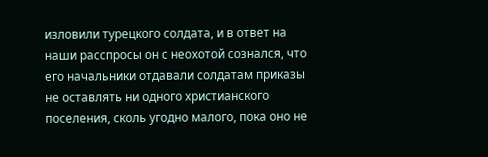изловили турецкого солдата, и в ответ на наши расспросы он с неохотой сознался, что его начальники отдавали солдатам приказы не оставлять ни одного христианского поселения, сколь угодно малого, пока оно не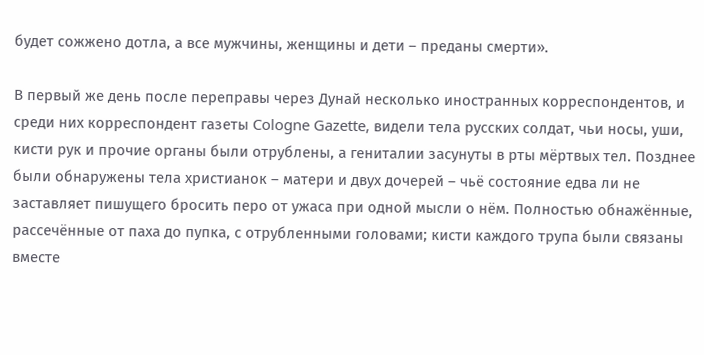будет сожжено дотла, а все мужчины, женщины и дети – преданы смерти».

В первый же день после переправы через Дунай несколько иностранных корреспондентов, и среди них корреспондент газеты Cologne Gazette, видели тела русских солдат, чьи носы, уши, кисти рук и прочие органы были отрублены, а гениталии засунуты в рты мёртвых тел. Позднее были обнаружены тела христианок – матери и двух дочерей – чьё состояние едва ли не заставляет пишущего бросить перо от ужаса при одной мысли о нём. Полностью обнажённые, рассечённые от паха до пупка, с отрубленными головами; кисти каждого трупа были связаны вместе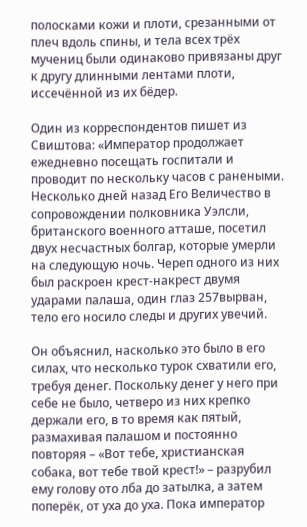полосками кожи и плоти, срезанными от плеч вдоль спины, и тела всех трёх мучениц были одинаково привязаны друг к другу длинными лентами плоти, иссечённой из их бёдер.

Один из корреспондентов пишет из Свиштова: «Император продолжает ежедневно посещать госпитали и проводит по нескольку часов с ранеными. Несколько дней назад Его Величество в сопровождении полковника Уэлсли, британского военного атташе, посетил двух несчастных болгар, которые умерли на следующую ночь. Череп одного из них был раскроен крест-накрест двумя ударами палаша, один глаз 257вырван, тело его носило следы и других увечий.

Он объяснил, насколько это было в его силах, что несколько турок схватили его, требуя денег. Поскольку денег у него при себе не было, четверо из них крепко держали его, в то время как пятый, размахивая палашом и постоянно повторяя – «Вот тебе, христианская собака, вот тебе твой крест!» – разрубил ему голову ото лба до затылка, а затем поперёк, от уха до уха. Пока император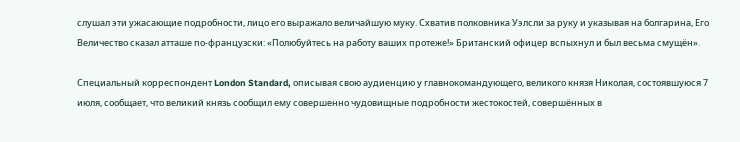слушал эти ужасающие подробности, лицо его выражало величайшую муку. Схватив полковника Уэлсли за руку и указывая на болгарина, Его Величество сказал атташе по-французски: «Полюбуйтесь на работу ваших протеже!» Британский офицер вспыхнул и был весьма смущён».

Специальный корреспондент London Standard, описывая свою аудиенцию у главнокомандующего, великого князя Николая, состоявшуюся 7 июля, сообщает, что великий князь сообщил ему совершенно чудовищные подробности жестокостей, совершённых в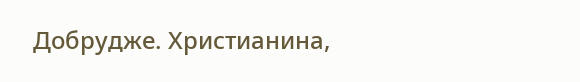Добрудже. Христианина,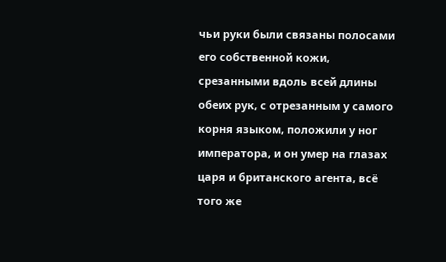чьи руки были связаны полосами его собственной кожи, срезанными вдоль всей длины обеих рук, с отрезанным у самого корня языком, положили у ног императора, и он умер на глазах царя и британского агента, всё того же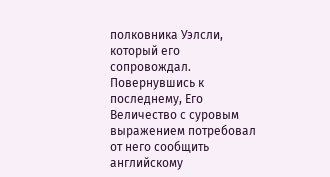полковника Уэлсли, который его сопровождал. Повернувшись к последнему, Его Величество с суровым выражением потребовал от него сообщить английскому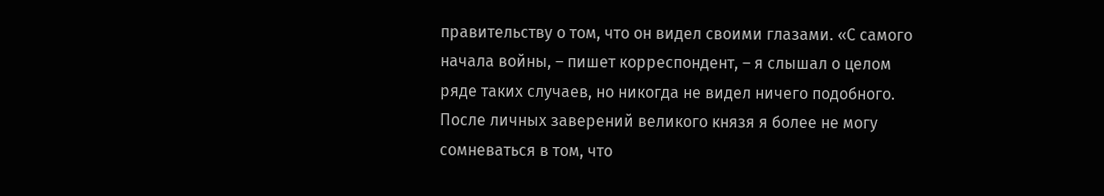правительству о том, что он видел своими глазами. «С самого начала войны, – пишет корреспондент, – я слышал о целом ряде таких случаев, но никогда не видел ничего подобного. После личных заверений великого князя я более не могу сомневаться в том, что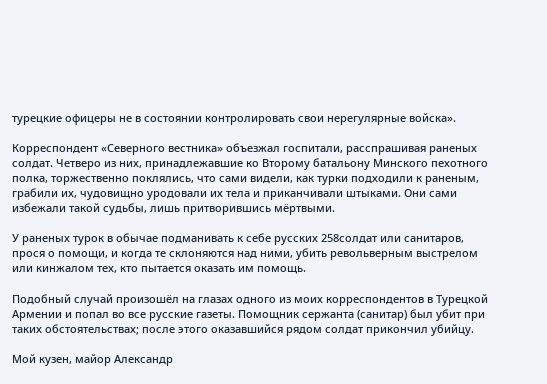турецкие офицеры не в состоянии контролировать свои нерегулярные войска».

Корреспондент «Северного вестника» объезжал госпитали, расспрашивая раненых солдат. Четверо из них, принадлежавшие ко Второму батальону Минского пехотного полка, торжественно поклялись, что сами видели, как турки подходили к раненым, грабили их, чудовищно уродовали их тела и приканчивали штыками. Они сами избежали такой судьбы, лишь притворившись мёртвыми.

У раненых турок в обычае подманивать к себе русских 258солдат или санитаров, прося о помощи, и когда те склоняются над ними, убить револьверным выстрелом или кинжалом тех, кто пытается оказать им помощь.

Подобный случай произошёл на глазах одного из моих корреспондентов в Турецкой Армении и попал во все русские газеты. Помощник сержанта (санитар) был убит при таких обстоятельствах; после этого оказавшийся рядом солдат прикончил убийцу.

Мой кузен, майор Александр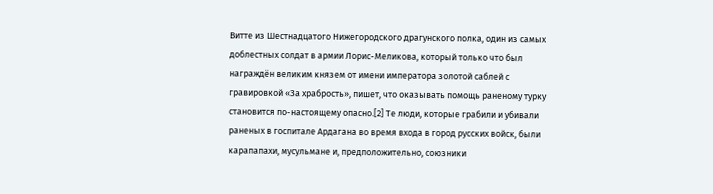Витте из Шестнадцатого Нижегородского драгунского полка, один из самых доблестных солдат в армии Лорис-Меликова, который только что был награждён великим князем от имени императора золотой саблей с гравировкой «За храбрость», пишет, что оказывать помощь раненому турку становится по-настоящему опасно.[2] Те люди, которые грабили и убивали раненых в госпитале Ардагана во время входа в город русских войск, были карапапахи, мусульмане и, предположительно, союзники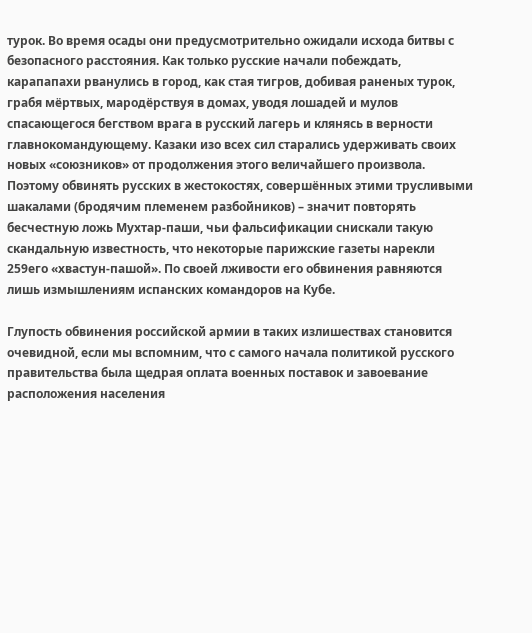турок. Во время осады они предусмотрительно ожидали исхода битвы с безопасного расстояния. Как только русские начали побеждать, карапапахи рванулись в город, как стая тигров, добивая раненых турок, грабя мёртвых, мародёрствуя в домах, уводя лошадей и мулов спасающегося бегством врага в русский лагерь и клянясь в верности главнокомандующему. Казаки изо всех сил старались удерживать своих новых «союзников» от продолжения этого величайшего произвола. Поэтому обвинять русских в жестокостях, совершённых этими трусливыми шакалами (бродячим племенем разбойников) – значит повторять бесчестную ложь Мухтар-паши, чьи фальсификации снискали такую скандальную известность, что некоторые парижские газеты нарекли 259его «хвастун-пашой». По своей лживости его обвинения равняются лишь измышлениям испанских командоров на Кубе.

Глупость обвинения российской армии в таких излишествах становится очевидной, если мы вспомним, что с самого начала политикой русского правительства была щедрая оплата военных поставок и завоевание расположения населения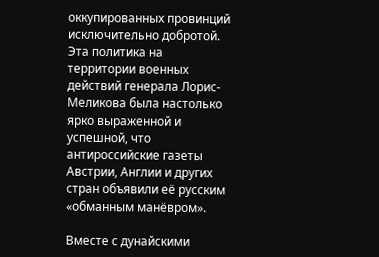оккупированных провинций исключительно добротой. Эта политика на территории военных действий генерала Лорис-Меликова была настолько ярко выраженной и успешной, что антироссийские газеты Австрии, Англии и других стран объявили её русским «обманным манёвром».

Вместе с дунайскими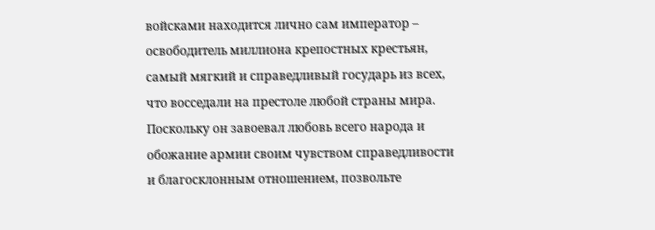войсками находится лично сам император – освободитель миллиона крепостных крестьян, самый мягкий и справедливый государь из всех, что восседали на престоле любой страны мира. Поскольку он завоевал любовь всего народа и обожание армии своим чувством справедливости и благосклонным отношением, позвольте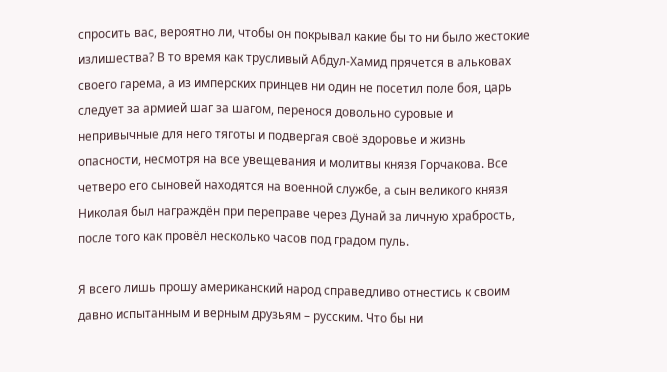спросить вас, вероятно ли, чтобы он покрывал какие бы то ни было жестокие излишества? В то время как трусливый Абдул-Хамид прячется в альковах своего гарема, а из имперских принцев ни один не посетил поле боя, царь следует за армией шаг за шагом, перенося довольно суровые и непривычные для него тяготы и подвергая своё здоровье и жизнь опасности, несмотря на все увещевания и молитвы князя Горчакова. Все четверо его сыновей находятся на военной службе, а сын великого князя Николая был награждён при переправе через Дунай за личную храбрость, после того как провёл несколько часов под градом пуль.

Я всего лишь прошу американский народ справедливо отнестись к своим давно испытанным и верным друзьям – русским. Что бы ни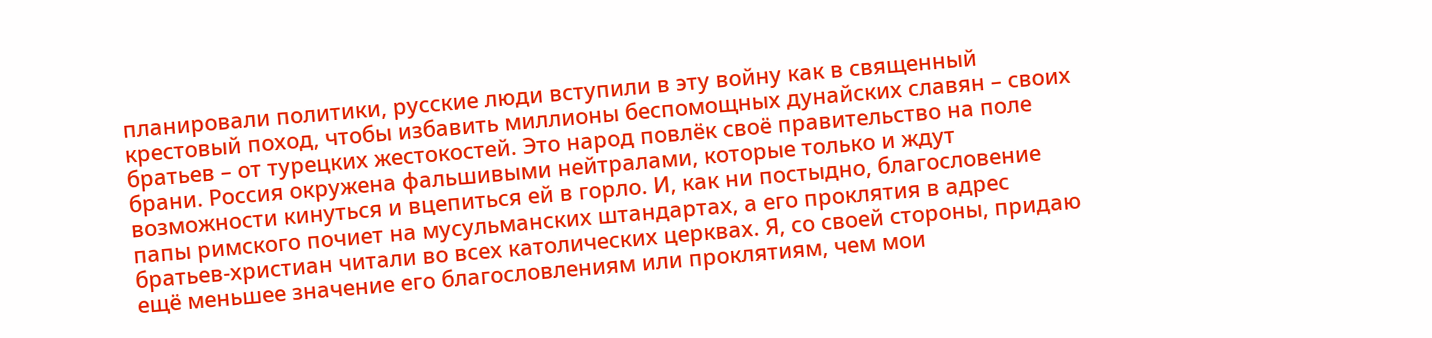планировали политики, русские люди вступили в эту войну как в священный крестовый поход, чтобы избавить миллионы беспомощных дунайских славян – своих братьев – от турецких жестокостей. Это народ повлёк своё правительство на поле брани. Россия окружена фальшивыми нейтралами, которые только и ждут возможности кинуться и вцепиться ей в горло. И, как ни постыдно, благословение папы римского почиет на мусульманских штандартах, а его проклятия в адрес братьев-христиан читали во всех католических церквах. Я, со своей стороны, придаю ещё меньшее значение его благословлениям или проклятиям, чем мои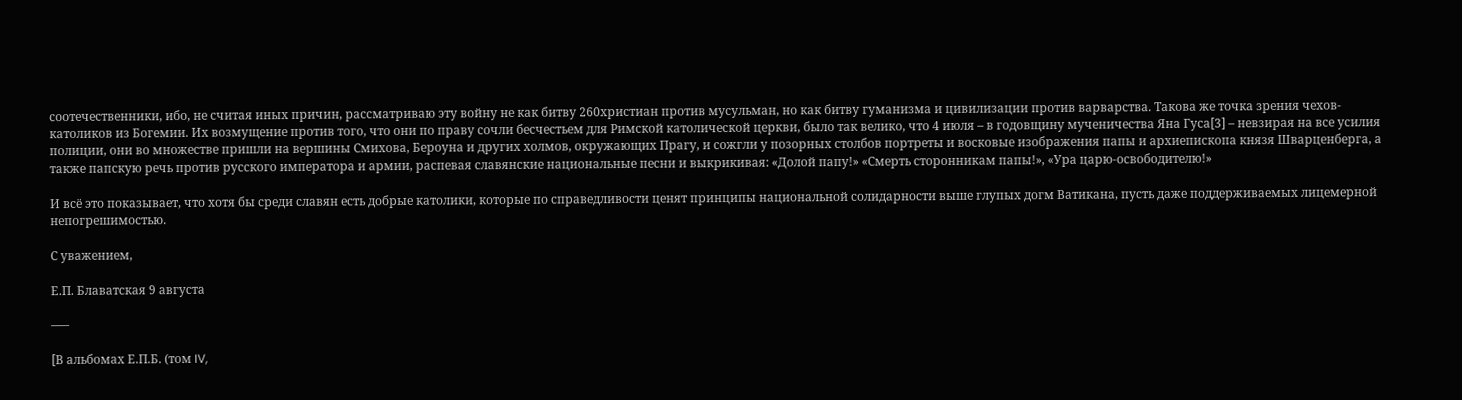соотечественники, ибо, не считая иных причин, рассматриваю эту войну не как битву 260христиан против мусульман, но как битву гуманизма и цивилизации против варварства. Такова же точка зрения чехов-католиков из Богемии. Их возмущение против того, что они по праву сочли бесчестьем для Римской католической церкви, было так велико, что 4 июля – в годовщину мученичества Яна Гуса[3] – невзирая на все усилия полиции, они во множестве пришли на вершины Смихова, Бероуна и других холмов, окружающих Прагу, и сожгли у позорных столбов портреты и восковые изображения папы и архиепископа князя Шварценберга, а также папскую речь против русского императора и армии, распевая славянские национальные песни и выкрикивая: «Долой папу!» «Смерть сторонникам папы!», «Ура царю-освободителю!»

И всё это показывает, что хотя бы среди славян есть добрые католики, которые по справедливости ценят принципы национальной солидарности выше глупых догм Ватикана, пусть даже поддерживаемых лицемерной непогрешимостью.

С уважением,

Е.П. Блаватская 9 августа

–––

[В альбомах Е.П.Б. (том IV,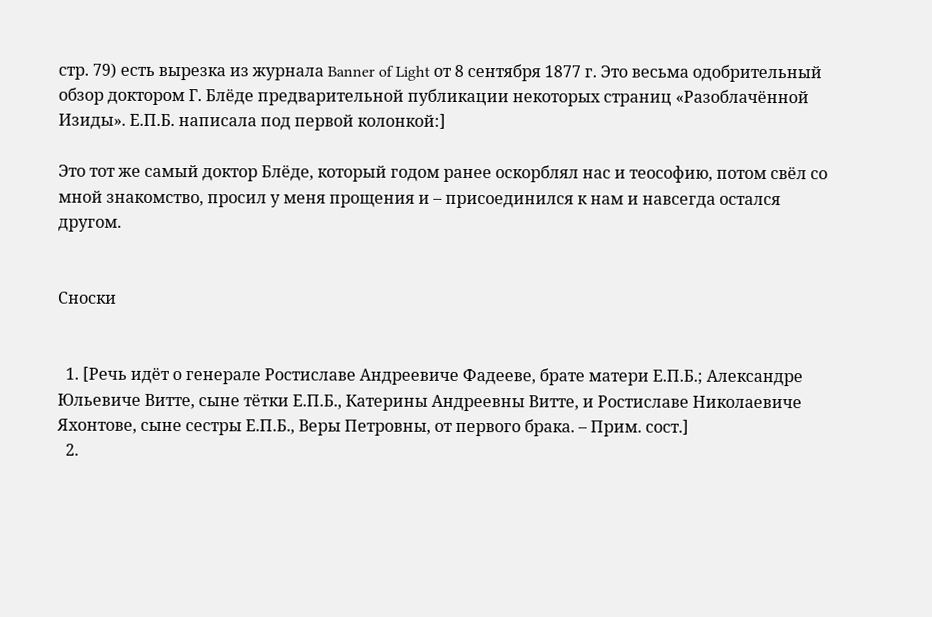стр. 79) есть вырезка из журнала Banner of Light от 8 сентября 1877 г. Это весьма одобрительный обзор доктором Г. Блёде предварительной публикации некоторых страниц «Разоблачённой Изиды». Е.П.Б. написала под первой колонкой:]

Это тот же самый доктор Блёде, который годом ранее оскорблял нас и теософию, потом свёл со мной знакомство, просил у меня прощения и – присоединился к нам и навсегда остался другом.


Сноски


  1. [Речь идёт о генерале Ростиславе Андреевиче Фадееве, брате матери Е.П.Б.; Александре Юльевиче Витте, сыне тётки Е.П.Б., Катерины Андреевны Витте, и Ростиславе Николаевиче Яхонтове, сыне сестры Е.П.Б., Веры Петровны, от первого брака. – Прим. сост.]
  2.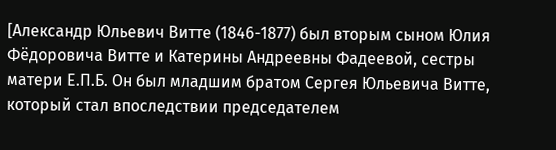[Александр Юльевич Витте (1846-1877) был вторым сыном Юлия Фёдоровича Витте и Катерины Андреевны Фадеевой, сестры матери Е.П.Б. Он был младшим братом Сергея Юльевича Витте, который стал впоследствии председателем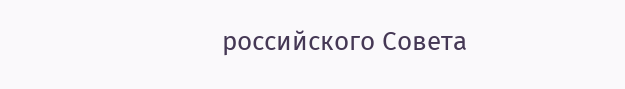российского Совета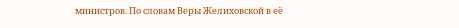министров. По словам Веры Желиховской в её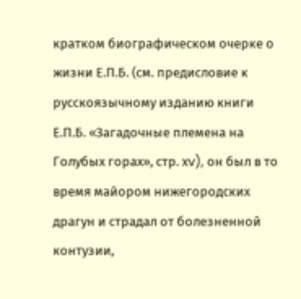кратком биографическом очерке о жизни Е.П.Б. (см. предисловие к русскоязычному изданию книги Е.П.Б. «Загадочные племена на Голубых горах», стр. xv), он был в то время майором нижегородских драгун и страдал от болезненной контузии,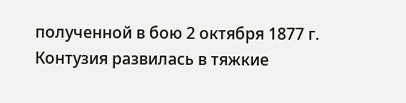полученной в бою 2 октября 1877 г. Контузия развилась в тяжкие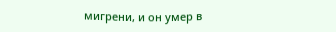мигрени, и он умер в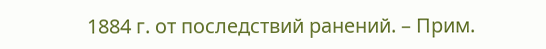1884 г. от последствий ранений. – Прим.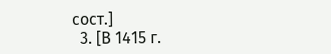сост.]
  3. [В 1415 г.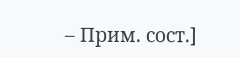– Прим. сост.]